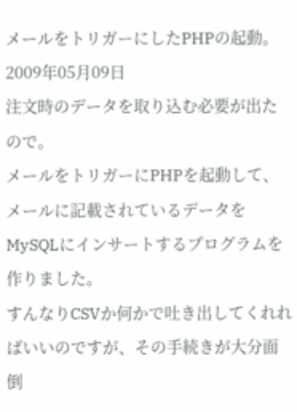メールをトリガーにしたPHPの起動。
2009年05月09日
注文時のデータを取り込む必要が出たので。
メールをトリガーにPHPを起動して、メールに記載されているデータをMySQLにインサートするプログラムを作りました。
すんなりCSVか何かで吐き出してくれればいいのですが、その手続きが大分面倒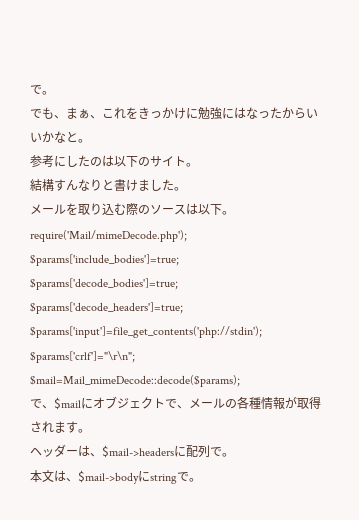で。
でも、まぁ、これをきっかけに勉強にはなったからいいかなと。
参考にしたのは以下のサイト。
結構すんなりと書けました。
メールを取り込む際のソースは以下。
require('Mail/mimeDecode.php');
$params['include_bodies']=true;
$params['decode_bodies']=true;
$params['decode_headers']=true;
$params['input']=file_get_contents('php://stdin');
$params['crlf']="\r\n";
$mail=Mail_mimeDecode::decode($params);
で、$mailにオブジェクトで、メールの各種情報が取得されます。
ヘッダーは、$mail->headersに配列で。
本文は、$mail->bodyにstringで。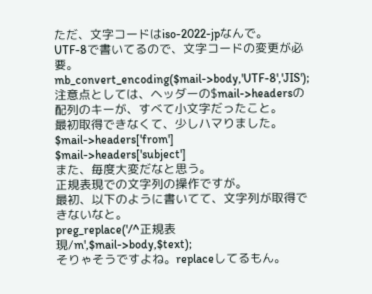ただ、文字コードはiso-2022-jpなんで。
UTF-8で書いてるので、文字コードの変更が必要。
mb_convert_encoding($mail->body,'UTF-8','JIS');
注意点としては、ヘッダーの$mail->headersの配列のキーが、すべて小文字だったこと。
最初取得できなくて、少しハマりました。
$mail->headers['from']
$mail->headers['subject']
また、毎度大変だなと思う。
正規表現での文字列の操作ですが。
最初、以下のように書いてて、文字列が取得できないなと。
preg_replace('/^正規表現/m',$mail->body,$text);
そりゃそうですよね。replaceしてるもん。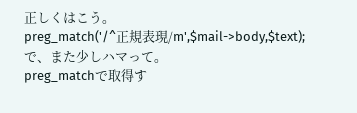正しくはこう。
preg_match('/^正規表現/m',$mail->body,$text);
で、また少しハマって。
preg_matchで取得す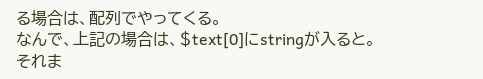る場合は、配列でやってくる。
なんで、上記の場合は、$text[0]にstringが入ると。
それま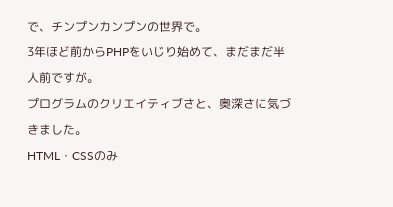で、チンプンカンプンの世界で。
3年ほど前からPHPをいじり始めて、まだまだ半人前ですが。
プログラムのクリエイティブさと、奥深さに気づきました。
HTML・CSSのみ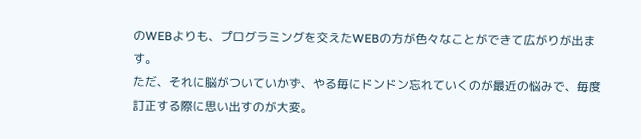のWEBよりも、プログラミングを交えたWEBの方が色々なことができて広がりが出ます。
ただ、それに脳がついていかず、やる毎にドンドン忘れていくのが最近の悩みで、毎度訂正する際に思い出すのが大変。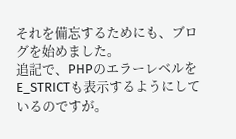それを備忘するためにも、ブログを始めました。
追記で、PHPのエラーレベルをE_STRICTも表示するようにしているのですが。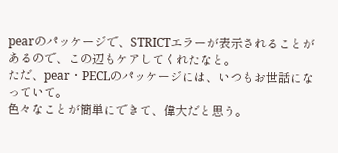pearのパッケージで、STRICTエラーが表示されることがあるので、この辺もケアしてくれたなと。
ただ、pear・PECLのパッケージには、いつもお世話になっていて。
色々なことが簡単にできて、偉大だと思う。